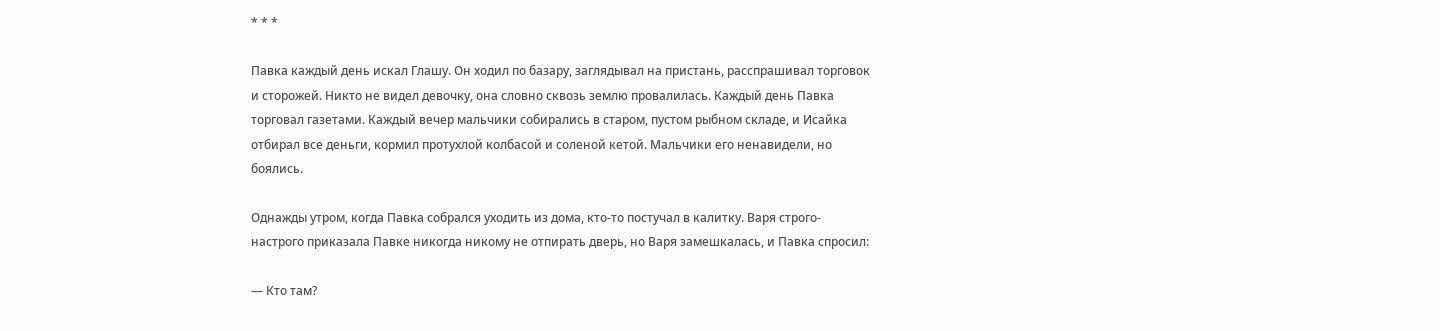* * *

Павка каждый день искал Глашу. Он ходил по базару, заглядывал на пристань, расспрашивал торговок и сторожей. Никто не видел девочку, она словно сквозь землю провалилась. Каждый день Павка торговал газетами. Каждый вечер мальчики собирались в старом, пустом рыбном складе, и Исайка отбирал все деньги, кормил протухлой колбасой и соленой кетой. Мальчики его ненавидели, но боялись.

Однажды утром, когда Павка собрался уходить из дома, кто-то постучал в калитку. Варя строго-настрого приказала Павке никогда никому не отпирать дверь, но Варя замешкалась, и Павка спросил:

— Кто там?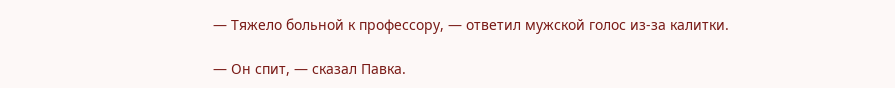— Тяжело больной к профессору, — ответил мужской голос из-за калитки.

— Он спит, — сказал Павка.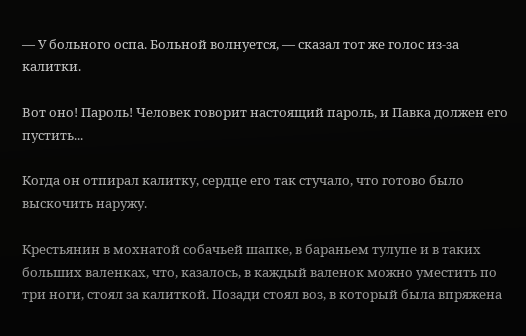— У больного оспа. Больной волнуется, — сказал тот же голос из-за калитки.

Вот оно! Пароль! Человек говорит настоящий пароль, и Павка должен его пустить...

Когда он отпирал калитку, сердце его так стучало, что готово было выскочить наружу.

Крестьянин в мохнатой собачьей шапке, в бараньем тулупе и в таких больших валенках, что, казалось, в каждый валенок можно уместить по три ноги, стоял за калиткой. Позади стоял воз, в который была впряжена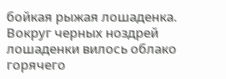бойкая рыжая лошаденка. Вокруг черных ноздрей лошаденки вилось облако горячего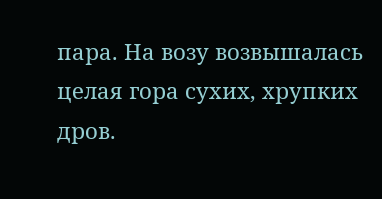пара. На возу возвышалась целая гора сухих, хрупких дров.